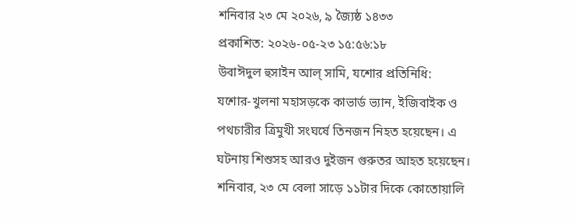শনিবার ২৩ মে ২০২৬, ৯ জ্যৈষ্ঠ ১৪৩৩
প্রকাশিত: ২০২৬-০৫-২৩ ১৫:৫৬:১৮
উবাঈদুল হুসাইন আল্ সামি, যশোর প্রতিনিধি:
যশোর-খুলনা মহাসড়কে কাভার্ড ভ্যান, ইজিবাইক ও পথচারীর ত্রিমুখী সংঘর্ষে তিনজন নিহত হয়েছেন। এ ঘটনায় শিশুসহ আরও দুইজন গুরুতর আহত হয়েছেন। শনিবার, ২৩ মে বেলা সাড়ে ১১টার দিকে কোতোয়ালি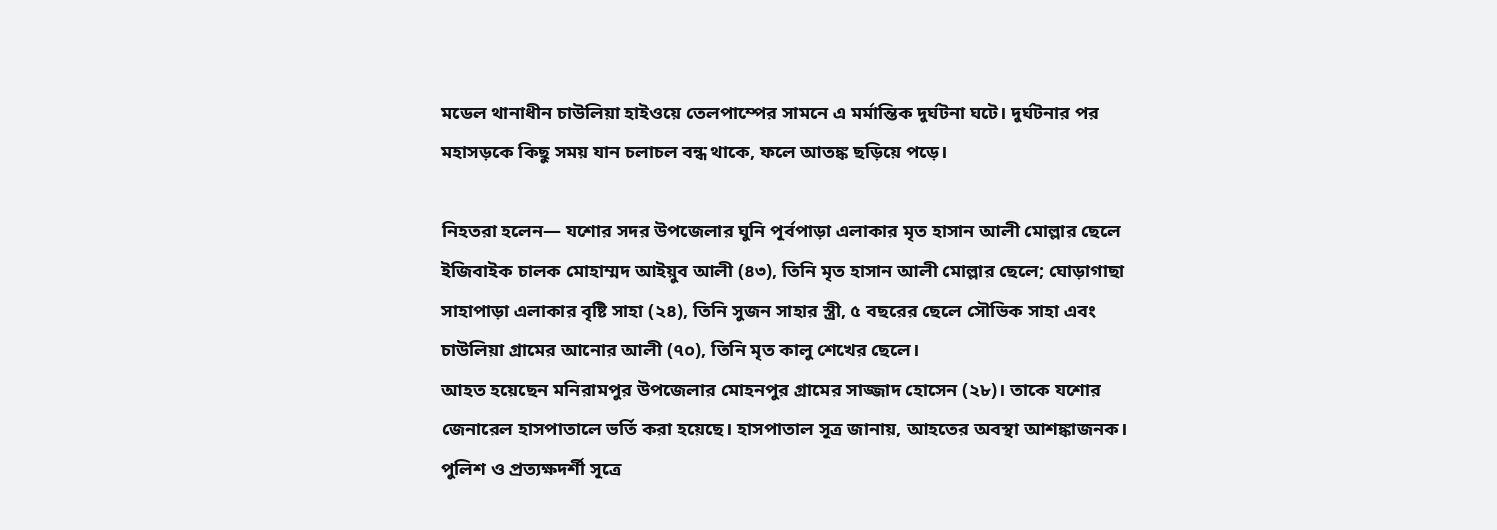মডেল থানাধীন চাউলিয়া হাইওয়ে তেলপাম্পের সামনে এ মর্মান্তিক দুর্ঘটনা ঘটে। দুর্ঘটনার পর মহাসড়কে কিছু সময় যান চলাচল বন্ধ থাকে, ফলে আতঙ্ক ছড়িয়ে পড়ে।

নিহতরা হলেন— যশোর সদর উপজেলার ঘুনি পূর্বপাড়া এলাকার মৃত হাসান আলী মোল্লার ছেলে ইজিবাইক চালক মোহাম্মদ আইয়ুব আলী (৪৩), তিনি মৃত হাসান আলী মোল্লার ছেলে; ঘোড়াগাছা সাহাপাড়া এলাকার বৃষ্টি সাহা (২৪), তিনি সুজন সাহার স্ত্রী, ৫ বছরের ছেলে সৌভিক সাহা এবং চাউলিয়া গ্রামের আনোর আলী (৭০), তিনি মৃত কালু শেখের ছেলে।
আহত হয়েছেন মনিরামপুর উপজেলার মোহনপুর গ্রামের সাজ্জাদ হোসেন (২৮)। তাকে যশোর জেনারেল হাসপাতালে ভর্তি করা হয়েছে। হাসপাতাল সূত্র জানায়, আহতের অবস্থা আশঙ্কাজনক।
পুলিশ ও প্রত্যক্ষদর্শী সূত্রে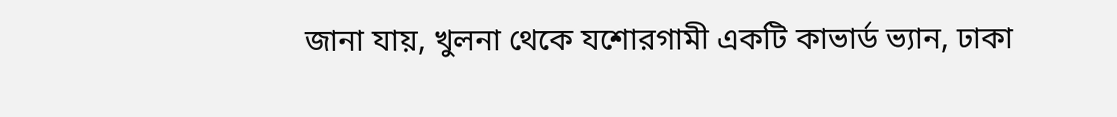জানা যায়, খুলনা থেকে যশোরগামী একটি কাভার্ড ভ্যান, ঢাকা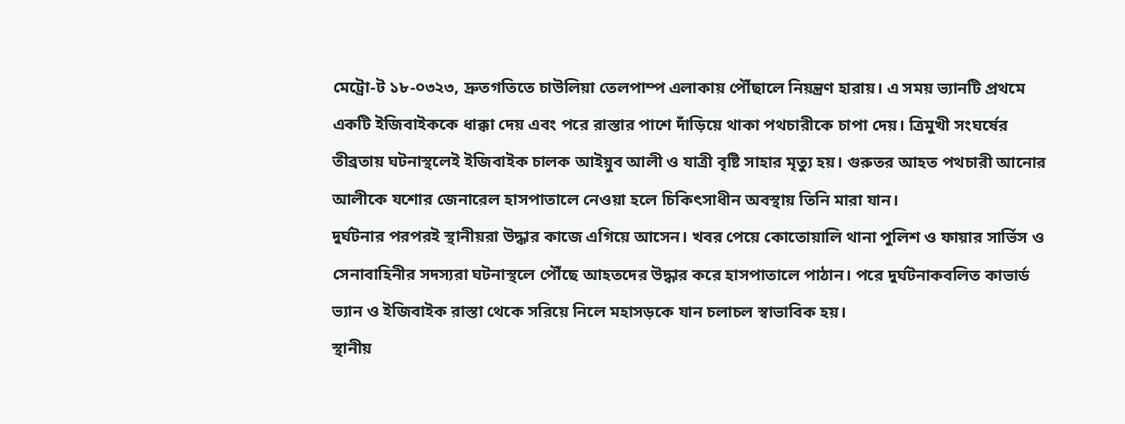মেট্রো-ট ১৮-০৩২৩, দ্রুতগতিতে চাউলিয়া তেলপাম্প এলাকায় পৌঁছালে নিয়ন্ত্রণ হারায়। এ সময় ভ্যানটি প্রথমে একটি ইজিবাইককে ধাক্কা দেয় এবং পরে রাস্তার পাশে দাঁড়িয়ে থাকা পথচারীকে চাপা দেয়। ত্রিমুখী সংঘর্ষের তীব্রতায় ঘটনাস্থলেই ইজিবাইক চালক আইয়ুব আলী ও যাত্রী বৃষ্টি সাহার মৃত্যু হয়। গুরুতর আহত পথচারী আনোর আলীকে যশোর জেনারেল হাসপাতালে নেওয়া হলে চিকিৎসাধীন অবস্থায় তিনি মারা যান।
দুর্ঘটনার পরপরই স্থানীয়রা উদ্ধার কাজে এগিয়ে আসেন। খবর পেয়ে কোতোয়ালি থানা পুলিশ ও ফায়ার সার্ভিস ও সেনাবাহিনীর সদস্যরা ঘটনাস্থলে পৌঁছে আহতদের উদ্ধার করে হাসপাতালে পাঠান। পরে দুর্ঘটনাকবলিত কাভার্ড ভ্যান ও ইজিবাইক রাস্তা থেকে সরিয়ে নিলে মহাসড়কে যান চলাচল স্বাভাবিক হয়।
স্থানীয়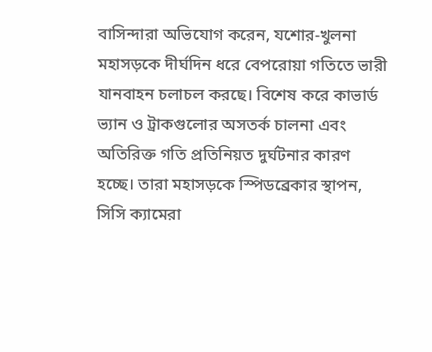বাসিন্দারা অভিযোগ করেন, যশোর-খুলনা মহাসড়কে দীর্ঘদিন ধরে বেপরোয়া গতিতে ভারী যানবাহন চলাচল করছে। বিশেষ করে কাভার্ড ভ্যান ও ট্রাকগুলোর অসতর্ক চালনা এবং অতিরিক্ত গতি প্রতিনিয়ত দুর্ঘটনার কারণ হচ্ছে। তারা মহাসড়কে স্পিডব্রেকার স্থাপন, সিসি ক্যামেরা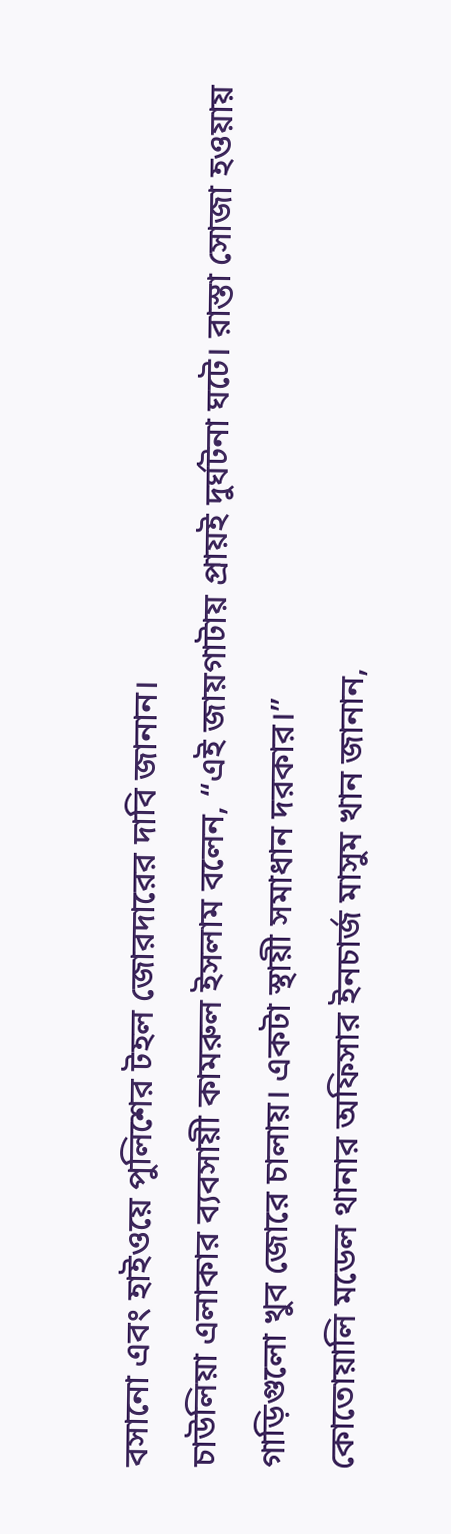বসানো এবং হাইওয়ে পুলিশের টহল জোরদারের দাবি জানান।
চাউলিয়া এলাকার ব্যবসায়ী কামরুল ইসলাম বলেন, “এই জায়গাটায় প্রায়ই দুর্ঘটনা ঘটে। রাস্তা সোজা হওয়ায় গাড়িগুলো খুব জোরে চালায়। একটা স্থায়ী সমাধান দরকার।”
কোতোয়ালি মডেল থানার অফিসার ইনচার্জ মাসুম খান জানান,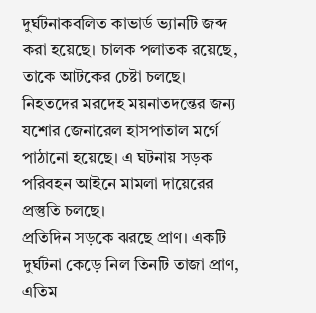দুর্ঘটনাকবলিত কাভার্ড ভ্যানটি জব্দ করা হয়েছে। চালক পলাতক রয়েছে, তাকে আটকের চেষ্টা চলছে। নিহতদের মরদেহ ময়নাতদন্তের জন্য যশোর জেনারেল হাসপাতাল মর্গে পাঠানো হয়েছে। এ ঘটনায় সড়ক পরিবহন আইনে মামলা দায়েরের প্রস্তুতি চলছে।
প্রতিদিন সড়কে ঝরছে প্রাণ। একটি দুর্ঘটনা কেড়ে নিল তিনটি তাজা প্রাণ, এতিম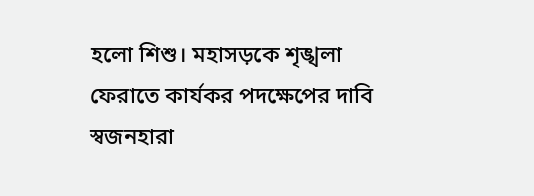হলো শিশু। মহাসড়কে শৃঙ্খলা ফেরাতে কার্যকর পদক্ষেপের দাবি স্বজনহারা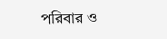পরিবার ও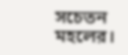সচেতন মহলের।